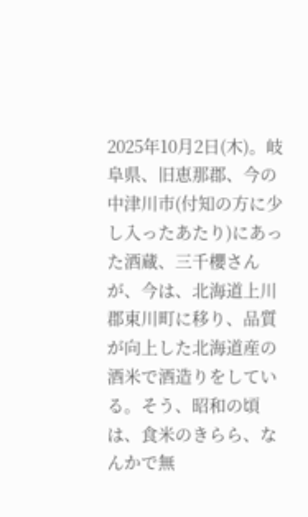2025年10月2日(木)。岐阜県、旧恵那郡、今の中津川市(付知の方に少し入ったあたり)にあった酒蔵、三千櫻さんが、今は、北海道上川郡東川町に移り、品質が向上した北海道産の酒米で酒造りをしている。そう、昭和の頃は、食米のきらら、なんかで無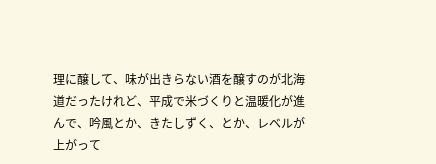理に醸して、味が出きらない酒を醸すのが北海道だったけれど、平成で米づくりと温暖化が進んで、吟風とか、きたしずく、とか、レベルが上がって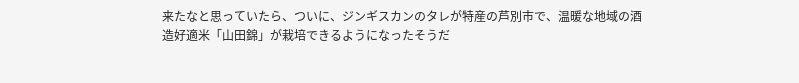来たなと思っていたら、ついに、ジンギスカンのタレが特産の芦別市で、温暖な地域の酒造好適米「山田錦」が栽培できるようになったそうだ